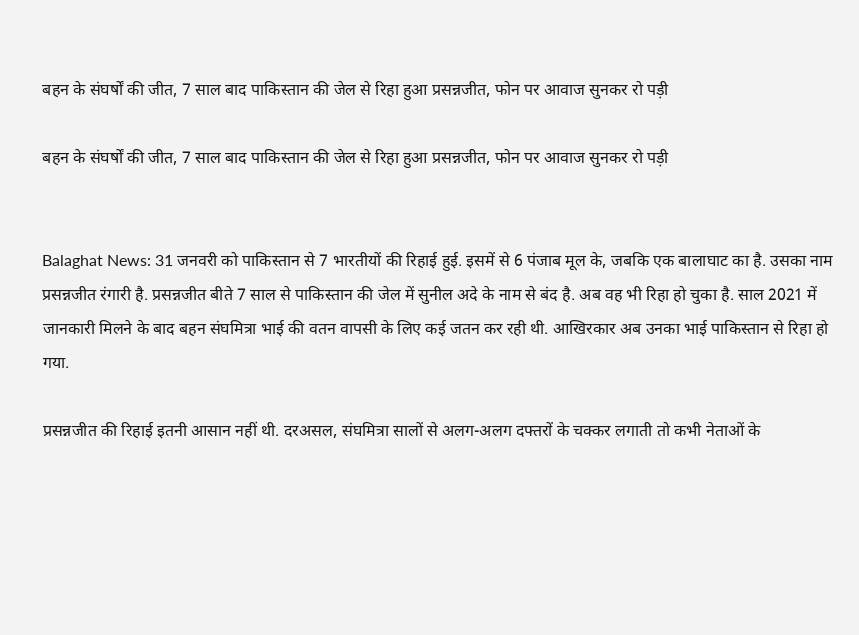बहन के संघर्षों की जीत, 7 साल बाद पाकिस्तान की जेल से रिहा हुआ प्रसन्नजीत, फोन पर आवाज सुनकर रो पड़ी

बहन के संघर्षों की जीत, 7 साल बाद पाकिस्तान की जेल से रिहा हुआ प्रसन्नजीत, फोन पर आवाज सुनकर रो पड़ी


Balaghat News: 31 जनवरी को पाकिस्तान से 7 भारतीयों की रिहाई हुई. इसमें से 6 पंजाब मूल के, जबकि एक बालाघाट का है. उसका नाम प्रसन्नजीत रंगारी है. प्रसन्नजीत बीते 7 साल से पाकिस्तान की जेल में सुनील अदे के नाम से बंद है. अब वह भी रिहा हो चुका है. साल 2021 में जानकारी मिलने के बाद बहन संघमित्रा भाई की वतन वापसी के लिए कई जतन कर रही थी. आखिरकार अब उनका भाई पाकिस्तान से रिहा हो गया.

प्रसन्नजीत की रिहाई इतनी आसान नहीं थी. दरअसल, संघमित्रा सालों से अलग-अलग दफ्तरों के चक्कर लगाती तो कभी नेताओं के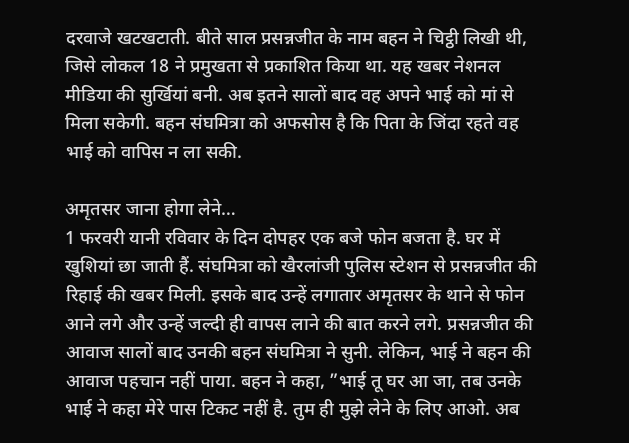दरवाजे खटखटाती. बीते साल प्रसन्नजीत के नाम बहन ने चिट्ठी लिखी थी, जिसे लोकल 18 ने प्रमुखता से प्रकाशित किया था. यह खबर नेशनल मीडिया की सुर्खियां बनी. अब इतने सालों बाद वह अपने भाई को मां से मिला सकेगी. बहन संघमित्रा को अफसोस है कि पिता के जिंदा रहते वह भाई को वापिस न ला सकी.

अमृतसर जाना होगा लेने…
1 फरवरी यानी रविवार के दिन दोपहर एक बजे फोन बजता है. घर में खुशियां छा जाती हैं. संघमित्रा को खैरलांजी पुलिस स्टेशन से प्रसन्नजीत की रिहाई की खबर मिली. इसके बाद उन्हें लगातार अमृतसर के थाने से फोन आने लगे और उन्हें जल्दी ही वापस लाने की बात करने लगे. प्रसन्नजीत की आवाज सालों बाद उनकी बहन संघमित्रा ने सुनी. लेकिन, भाई ने बहन की आवाज पहचान नहीं पाया. बहन ने कहा, ”भाई तू घर आ जा, तब उनके भाई ने कहा मेरे पास टिकट नहीं है. तुम ही मुझे लेने के लिए आओ. अब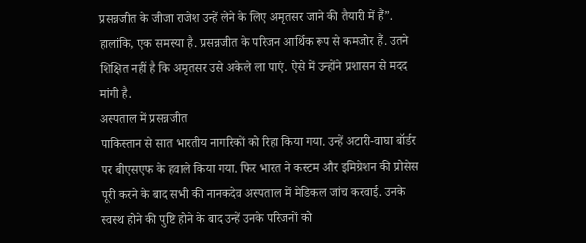प्रसन्नजीत के जीजा राजेश उन्हें लेने के लिए अमृतसर जाने की तैयारी में हैं”. हालांकि, एक समस्या है. प्रसन्नजीत के परिजन आर्थिक रूप से कमजोर हैं. उतने शिक्षित नहीं है कि अमृतसर उसे अकेले ला पाएं. ऐसे में उन्होंने प्रशासन से मदद मांगी है.
अस्पताल में प्रसन्नजीत
पाकिस्तान से सात भारतीय नागरिकों को रिहा किया गया. उन्हें अटारी-वाघा बॉर्डर पर बीएसएफ के हवाले किया गया. फिर भारत ने कस्टम और इमिग्रेशन की प्रोसेस पूरी करने के बाद सभी की नानकदेव अस्पताल में मेडिकल जांच करवाई. उनके स्वस्थ होने की पुष्टि होने के बाद उन्हें उनके परिजनों को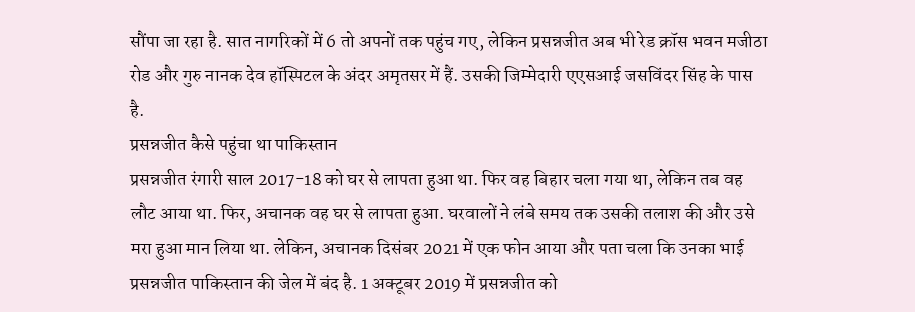सौंपा जा रहा है. सात नागरिकों में 6 तो अपनों तक पहुंच गए, लेकिन प्रसन्नजीत अब भी रेड क्रॉस भवन मजीठा रोड और गुरु नानक देव हॉस्पिटल के अंदर अमृतसर में हैं. उसकी जिम्मेदारी एएसआई जसविंदर सिंह के पास है.
प्रसन्नजीत कैसे पहुंचा था पाकिस्तान
प्रसन्नजीत रंगारी साल 2017-18 को घर से लापता हुआ था. फिर वह बिहार चला गया था, लेकिन तब वह लौट आया था. फिर, अचानक वह घर से लापता हुआ. घरवालों ने लंबे समय तक उसकी तलाश की और उसे मरा हुआ मान लिया था. लेकिन, अचानक दिसंबर 2021 में एक फोन आया और पता चला कि उनका भाई प्रसन्नजीत पाकिस्तान की जेल में बंद है. 1 अक्टूबर 2019 में प्रसन्नजीत को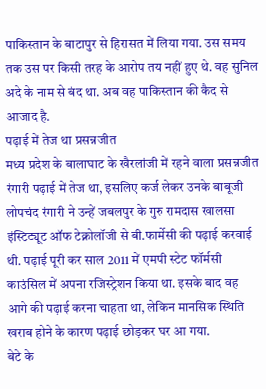पाकिस्तान के बाटापुर से हिरासत में लिया गया. उस समय तक उस पर किसी तरह के आरोप तय नहीं हुए थे. वह सुनिल अदे के नाम से बंद था. अब वह पाकिस्तान की कैद से आजाद है.
पढ़ाई में तेज था प्रसन्नजीत
मध्य प्रदेश के बालाघाट के खैरलांजी में रहने वाला प्रसन्नजीत रंगारी पढ़ाई में तेज था, इसलिए कर्ज लेकर उनके बाबूजी लोपचंद रंगारी ने उन्हें जबलपुर के गुरु रामदास खालसा इंस्टिट्यूट ऑफ टेक्नोलॉजी से बी.फार्मेसी की पढ़ाई करवाई थी. पढ़ाई पूरी कर साल 2011 में एमपी स्टेट फॉर्मसी काउंसिल में अपना रजिस्ट्रेशन किया था. इसके बाद वह आगे की पढ़ाई करना चाहता था, लेकिन मानसिक स्थिति खराब होने के कारण पढ़ाई छोड़कर घर आ गया.
बेटे के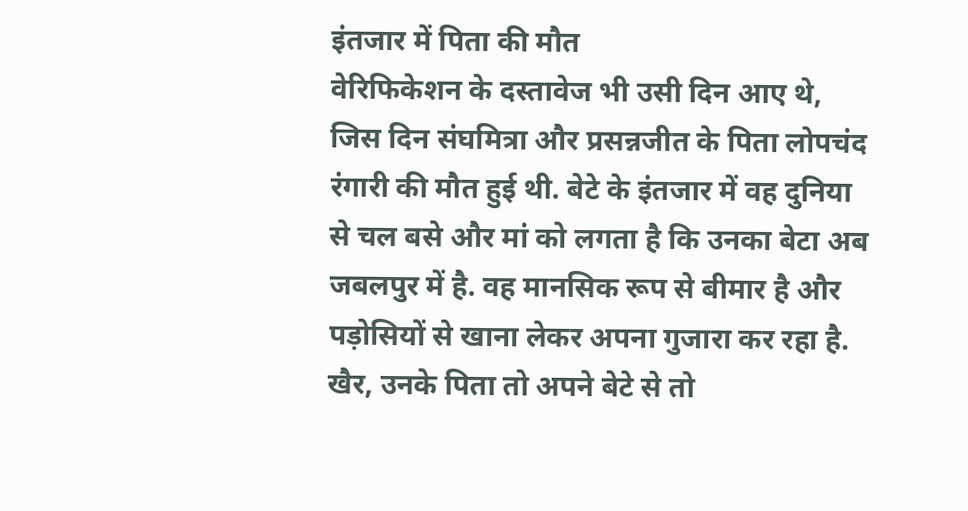इंतजार में पिता की मौत
वेरिफिकेशन के दस्तावेज भी उसी दिन आए थे, जिस दिन संघमित्रा और प्रसन्नजीत के पिता लोपचंद रंगारी की मौत हुई थी. बेटे के इंतजार में वह दुनिया से चल बसे और मां को लगता है कि उनका बेटा अब जबलपुर में है. वह मानसिक रूप से बीमार है और पड़ोसियों से खाना लेकर अपना गुजारा कर रहा है. खैर, उनके पिता तो अपने बेटे से तो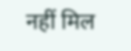नहीं मिल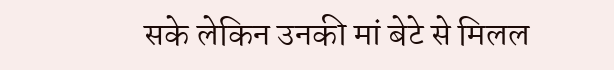सके लेकिन उनकी मां बेटे से मिलल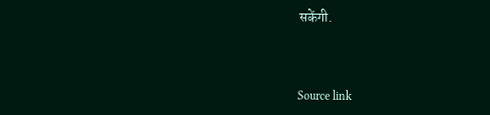सकेंगी.



Source link